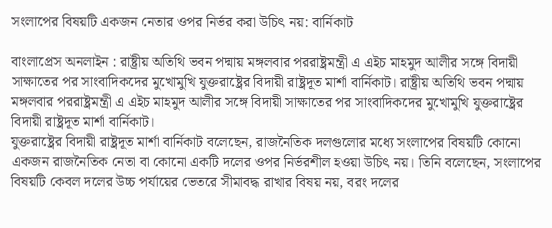সংলাপের বিষয়টি একজন নেতার ওপর নির্ভর করা উচিৎ নয়: বার্নিকাট

বাংলাপ্রেস অনলাইন : রাষ্ট্রীয় অতিথি ভবন পদ্মায় মঙ্গলবার পররাষ্ট্রমন্ত্রী এ এইচ মাহমুদ আলীর সঙ্গে বিদায়ী সাক্ষাতের পর সাংবাদিকদের মুখোমুখি যুক্তরাষ্ট্রের বিদায়ী রাষ্ট্রদূত মার্শা বার্নিকাট। রাষ্ট্রীয় অতিথি ভবন পদ্মায় মঙ্গলবার পররাষ্ট্রমন্ত্রী এ এইচ মাহমুদ আলীর সঙ্গে বিদায়ী সাক্ষাতের পর সাংবাদিকদের মুখোমুখি যুক্তরাষ্ট্রের বিদায়ী রাষ্ট্রদূত মার্শা বার্নিকাট।
যুক্তরাষ্ট্রের বিদায়ী রাষ্ট্রদূত মার্শা বার্নিকাট বলেছেন, রাজনৈতিক দলগুলোর মধ্যে সংলাপের বিষয়টি কোনো একজন রাজনৈতিক নেতা বা কোনো একটি দলের ওপর নির্ভরশীল হওয়া উচিৎ নয়। তিনি বলেছেন, সংলাপের বিষয়টি কেবল দলের উচ্চ পর্যায়ের ভেতরে সীমাবদ্ধ রাখার বিষয় নয়, বরং দলের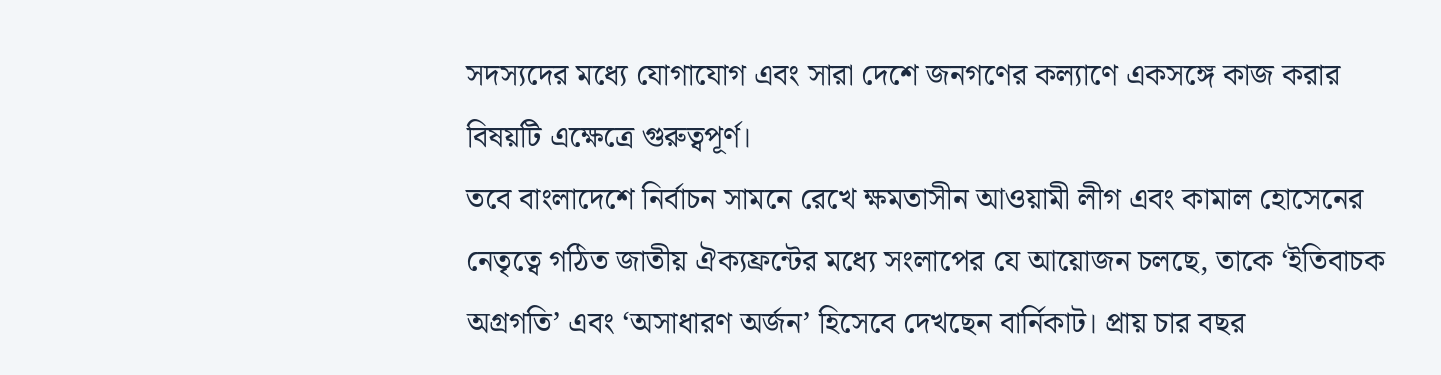সদস্যদের মধ্যে যোগাযোগ এবং সারা দেশে জনগণের কল্যাণে একসঙ্গে কাজ করার বিষয়টি এক্ষেত্রে গুরুত্বপূর্ণ।
তবে বাংলাদেশে নির্বাচন সামনে রেখে ক্ষমতাসীন আওয়ামী লীগ এবং কামাল হোসেনের নেতৃত্বে গঠিত জাতীয় ঐক্যফ্রন্টের মধ্যে সংলাপের যে আয়োজন চলছে, তাকে ‘ইতিবাচক অগ্রগতি’ এবং ‘অসাধারণ অর্জন’ হিসেবে দেখছেন বার্নিকাট। প্রায় চার বছর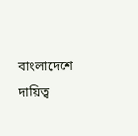বাংলাদেশে দায়িত্ব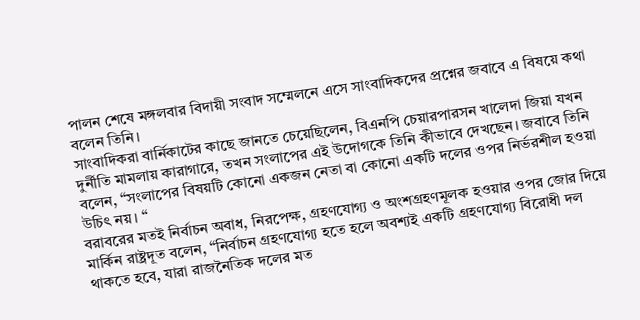পালন শেষে মঙ্গলবার বিদায়ী সংবাদ সম্মেলনে এসে সাংবাদিকদের প্রশ্নের জবাবে এ বিষয়ে কথা বলেন তিনি।
সাংবাদিকরা বার্নিকাটের কাছে জানতে চেয়েছিলেন, বিএনপি চেয়ারপারসন খালেদা জিয়া যখন দুর্নীতি মামলায় কারাগারে, তখন সংলাপের এই উদোগকে তিনি কীভাবে দেখছেন। জবাবে তিনি বলেন, “সংলাপের বিষয়টি কোনো একজন নেতা বা কোনো একটি দলের ওপর নির্ভরশীল হওয়া উচিৎ নয়। “
বরাবরের মতই নির্বাচন অবাধ, নিরপেক্ষ, গ্রহণযোগ্য ও অংশগ্রহণমূলক হওয়ার ওপর জোর দিয়ে মার্কিন রাষ্ট্রদূত বলেন, “নির্বাচন গ্রহণযোগ্য হতে হলে অবশ্যই একটি গ্রহণযোগ্য বিরোধী দল থাকতে হবে, যারা রাজনৈতিক দলের মত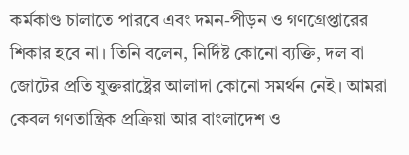কর্মকাণ্ড চালাতে পারবে এবং দমন-পীড়ন ও গণগ্রেপ্তারের শিকার হবে না। তিনি বলেন, নির্দিষ্ট কোনো ব্যক্তি, দল বা জোটের প্রতি যুক্তরাষ্ট্রের আলাদা কোনো সমর্থন নেই। আমরা কেবল গণতান্ত্রিক প্রক্রিয়া আর বাংলাদেশ ও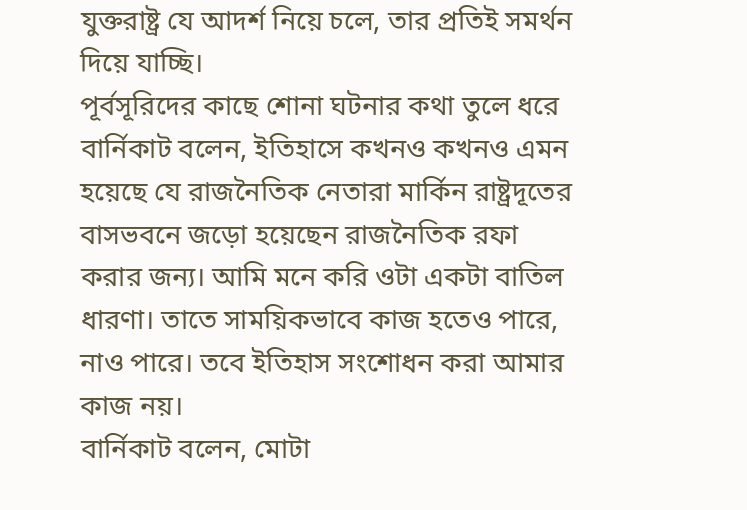যুক্তরাষ্ট্র যে আদর্শ নিয়ে চলে, তার প্রতিই সমর্থন দিয়ে যাচ্ছি।
পূর্বসূরিদের কাছে শোনা ঘটনার কথা তুলে ধরে বার্নিকাট বলেন, ইতিহাসে কখনও কখনও এমন হয়েছে যে রাজনৈতিক নেতারা মার্কিন রাষ্ট্রদূতের বাসভবনে জড়ো হয়েছেন রাজনৈতিক রফা করার জন্য। আমি মনে করি ওটা একটা বাতিল ধারণা। তাতে সাময়িকভাবে কাজ হতেও পারে, নাও পারে। তবে ইতিহাস সংশোধন করা আমার কাজ নয়।
বার্নিকাট বলেন, মোটা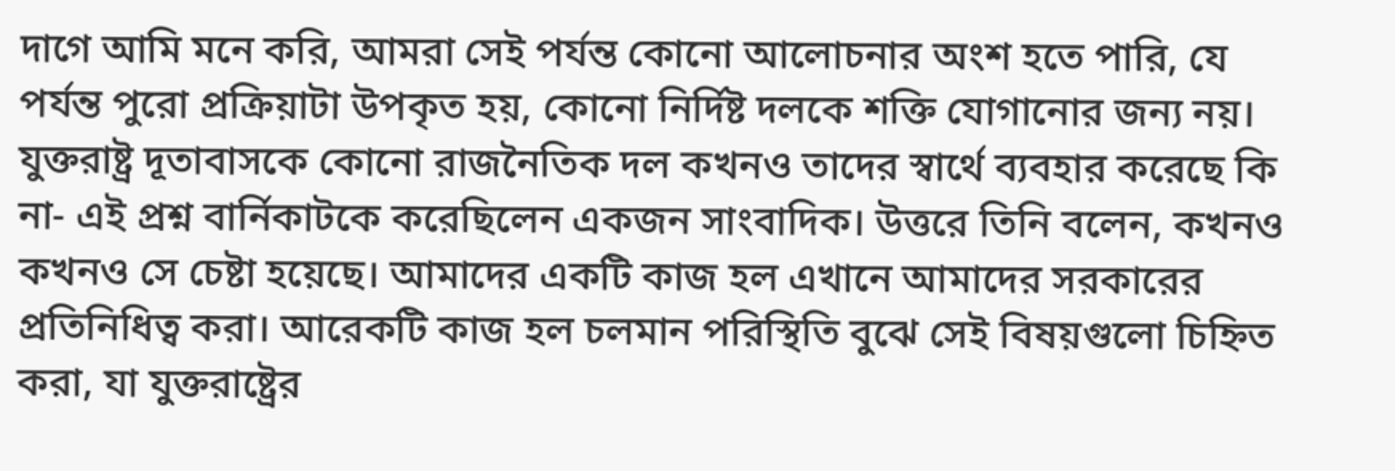দাগে আমি মনে করি, আমরা সেই পর্যন্ত কোনো আলোচনার অংশ হতে পারি, যে পর্যন্ত পুরো প্রক্রিয়াটা উপকৃত হয়, কোনো নির্দিষ্ট দলকে শক্তি যোগানোর জন্য নয়। যুক্তরাষ্ট্র দূতাবাসকে কোনো রাজনৈতিক দল কখনও তাদের স্বার্থে ব্যবহার করেছে কি না- এই প্রশ্ন বার্নিকাটকে করেছিলেন একজন সাংবাদিক। উত্তরে তিনি বলেন, কখনও কখনও সে চেষ্টা হয়েছে। আমাদের একটি কাজ হল এখানে আমাদের সরকারের প্রতিনিধিত্ব করা। আরেকটি কাজ হল চলমান পরিস্থিতি বুঝে সেই বিষয়গুলো চিহ্নিত করা, যা যুক্তরাষ্ট্রের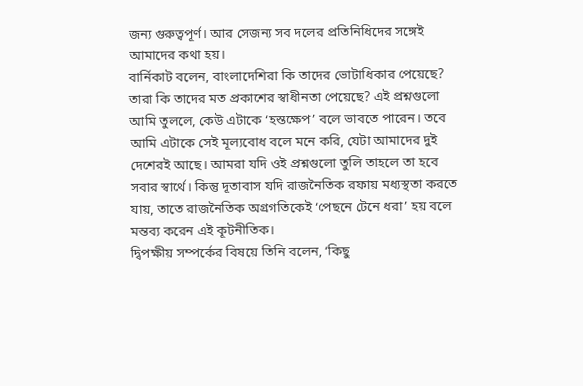জন্য গুরুত্বপূর্ণ। আর সেজন্য সব দলের প্রতিনিধিদের সঙ্গেই আমাদের কথা হয়।
বার্নিকাট বলেন, বাংলাদেশিরা কি তাদের ভোটাধিকার পেয়েছে? তারা কি তাদের মত প্রকাশের স্বাধীনতা পেয়েছে? এই প্রশ্নগুলো আমি তুললে, কেউ এটাকে ‘হস্তক্ষেপ’ বলে ভাবতে পারেন। তবে আমি এটাকে সেই মূল্যবোধ বলে মনে করি, যেটা আমাদের দুই দেশেরই আছে। আমরা যদি ওই প্রশ্নগুলো তুলি তাহলে তা হবে সবার স্বার্থে। কিন্তু দূতাবাস যদি রাজনৈতিক রফায় মধ্যস্থতা করতে যায়, তাতে রাজনৈতিক অগ্রগতিকেই ‘পেছনে টেনে ধরা’ হয় বলে মন্তব্য করেন এই কূটনীতিক।
দ্বিপক্ষীয় সম্পর্কের বিষয়ে তিনি বলেন, ‘কিছু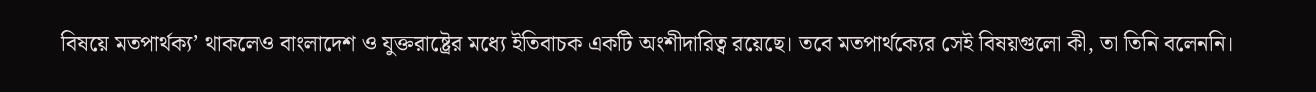বিষয়ে মতপার্থক্য’ থাকলেও বাংলাদেশ ও যুক্তরাষ্ট্রের মধ্যে ইতিবাচক একটি অংশীদারিত্ব রয়েছে। তবে মতপার্থক্যের সেই বিষয়গুলো কী, তা তিনি বলেননি।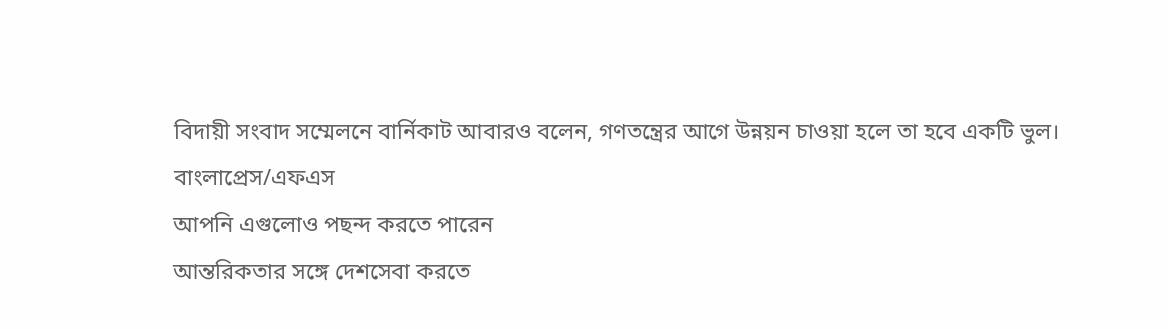বিদায়ী সংবাদ সম্মেলনে বার্নিকাট আবারও বলেন, গণতন্ত্রের আগে উন্নয়ন চাওয়া হলে তা হবে একটি ভুল।
বাংলাপ্রেস/এফএস
আপনি এগুলোও পছন্দ করতে পারেন
আন্তরিকতার সঙ্গে দেশসেবা করতে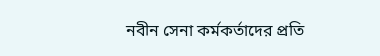নবীন সেনা কর্মকর্তাদের প্রতি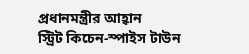প্রধানমন্ত্রীর আহ্বান
স্ট্রিট কিচেন-স্পাইস টাউন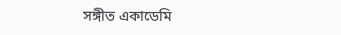সঙ্গীত একাডেমি